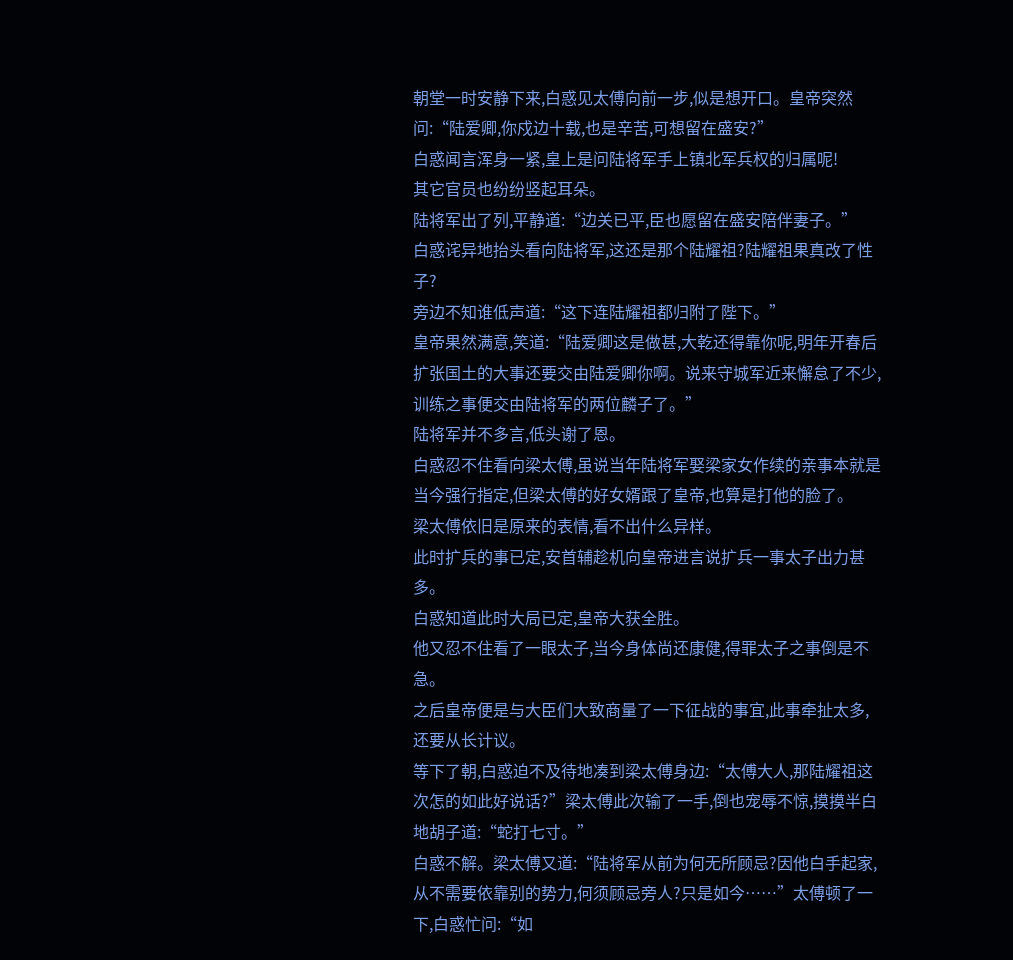朝堂一时安静下来,白惑见太傅向前一步,似是想开口。皇帝突然问:“陆爱卿,你戍边十载,也是辛苦,可想留在盛安?”
白惑闻言浑身一紧,皇上是问陆将军手上镇北军兵权的归属呢!
其它官员也纷纷竖起耳朵。
陆将军出了列,平静道:“边关已平,臣也愿留在盛安陪伴妻子。”
白惑诧异地抬头看向陆将军,这还是那个陆耀祖?陆耀祖果真改了性子?
旁边不知谁低声道:“这下连陆耀祖都归附了陛下。”
皇帝果然满意,笑道:“陆爱卿这是做甚,大乾还得靠你呢,明年开春后扩张国土的大事还要交由陆爱卿你啊。说来守城军近来懈怠了不少,训练之事便交由陆将军的两位麟子了。”
陆将军并不多言,低头谢了恩。
白惑忍不住看向梁太傅,虽说当年陆将军娶梁家女作续的亲事本就是当今强行指定,但梁太傅的好女婿跟了皇帝,也算是打他的脸了。
梁太傅依旧是原来的表情,看不出什么异样。
此时扩兵的事已定,安首辅趁机向皇帝进言说扩兵一事太子出力甚多。
白惑知道此时大局已定,皇帝大获全胜。
他又忍不住看了一眼太子,当今身体尚还康健,得罪太子之事倒是不急。
之后皇帝便是与大臣们大致商量了一下征战的事宜,此事牵扯太多,还要从长计议。
等下了朝,白惑迫不及待地凑到梁太傅身边:“太傅大人,那陆耀祖这次怎的如此好说话?”梁太傅此次输了一手,倒也宠辱不惊,摸摸半白地胡子道:“蛇打七寸。”
白惑不解。梁太傅又道:“陆将军从前为何无所顾忌?因他白手起家,从不需要依靠别的势力,何须顾忌旁人?只是如今……”太傅顿了一下,白惑忙问:“如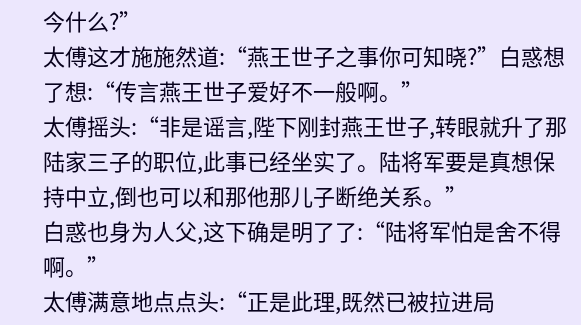今什么?”
太傅这才施施然道:“燕王世子之事你可知晓?”白惑想了想:“传言燕王世子爱好不一般啊。”
太傅摇头:“非是谣言,陛下刚封燕王世子,转眼就升了那陆家三子的职位,此事已经坐实了。陆将军要是真想保持中立,倒也可以和那他那儿子断绝关系。”
白惑也身为人父,这下确是明了了:“陆将军怕是舍不得啊。”
太傅满意地点点头:“正是此理,既然已被拉进局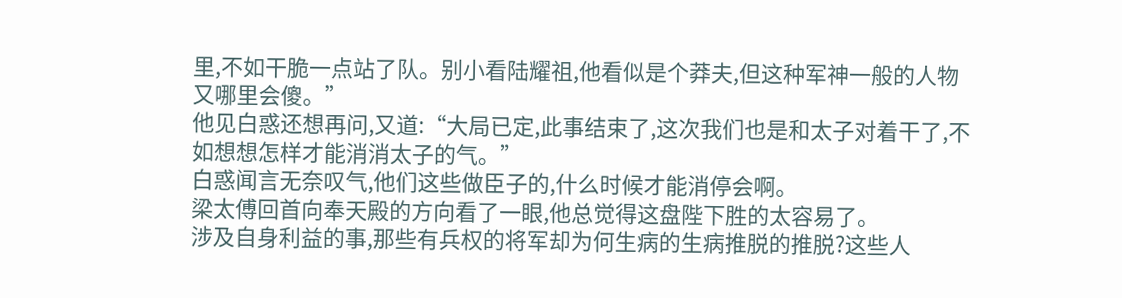里,不如干脆一点站了队。别小看陆耀祖,他看似是个莽夫,但这种军神一般的人物又哪里会傻。”
他见白惑还想再问,又道:“大局已定,此事结束了,这次我们也是和太子对着干了,不如想想怎样才能消消太子的气。”
白惑闻言无奈叹气,他们这些做臣子的,什么时候才能消停会啊。
梁太傅回首向奉天殿的方向看了一眼,他总觉得这盘陛下胜的太容易了。
涉及自身利益的事,那些有兵权的将军却为何生病的生病推脱的推脱?这些人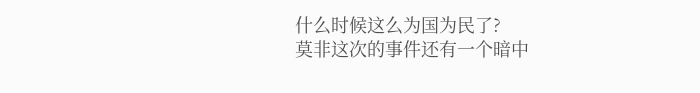什么时候这么为国为民了?
莫非这次的事件还有一个暗中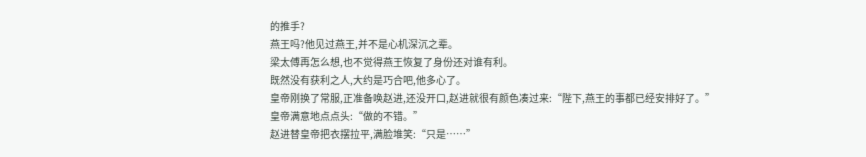的推手?
燕王吗?他见过燕王,并不是心机深沉之辈。
梁太傅再怎么想,也不觉得燕王恢复了身份还对谁有利。
既然没有获利之人,大约是巧合吧,他多心了。
皇帝刚换了常服,正准备唤赵进,还没开口,赵进就很有颜色凑过来:“陛下,燕王的事都已经安排好了。”
皇帝满意地点点头:“做的不错。”
赵进替皇帝把衣摆拉平,满脸堆笑:“只是……”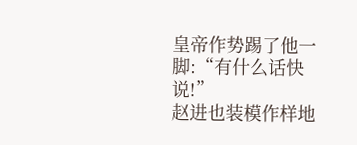皇帝作势踢了他一脚:“有什么话快说!”
赵进也装模作样地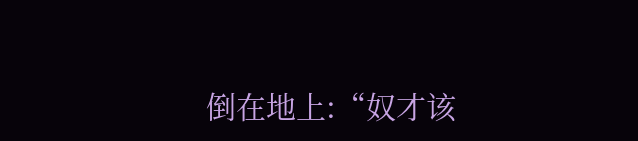倒在地上:“奴才该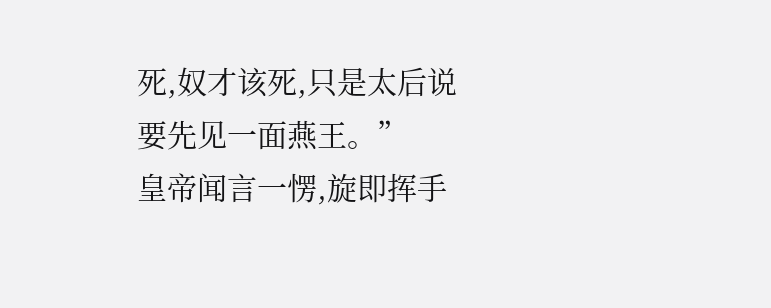死,奴才该死,只是太后说要先见一面燕王。”
皇帝闻言一愣,旋即挥手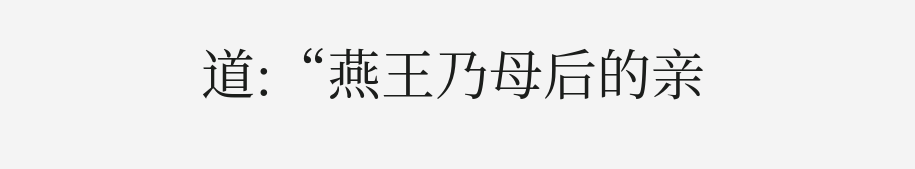道:“燕王乃母后的亲